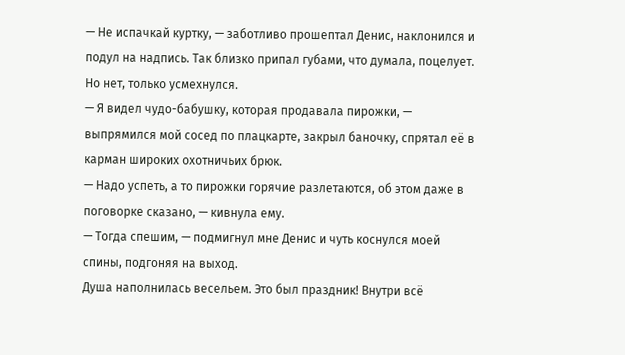— Не испачкай куртку, — заботливо прошептал Денис, наклонился и подул на надпись. Так близко припал губами, что думала, поцелует.
Но нет, только усмехнулся.
— Я видел чудо-бабушку, которая продавала пирожки, — выпрямился мой сосед по плацкарте, закрыл баночку, спрятал её в карман широких охотничьих брюк.
— Надо успеть, а то пирожки горячие разлетаются, об этом даже в поговорке сказано, — кивнула ему.
— Тогда спешим, — подмигнул мне Денис и чуть коснулся моей спины, подгоняя на выход.
Душа наполнилась весельем. Это был праздник! Внутри всё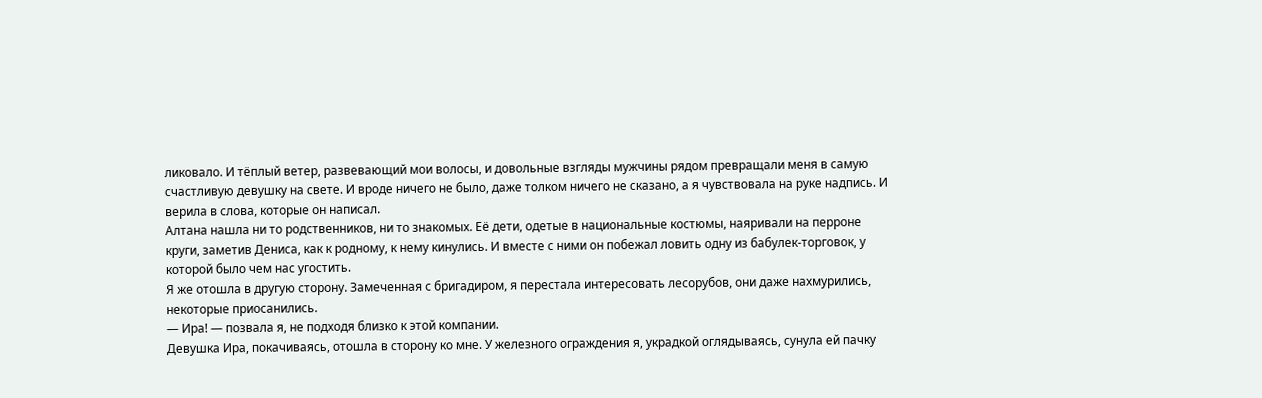ликовало. И тёплый ветер, развевающий мои волосы, и довольные взгляды мужчины рядом превращали меня в самую счастливую девушку на свете. И вроде ничего не было, даже толком ничего не сказано, а я чувствовала на руке надпись. И верила в слова, которые он написал.
Алтана нашла ни то родственников, ни то знакомых. Её дети, одетые в национальные костюмы, наяривали на перроне круги, заметив Дениса, как к родному, к нему кинулись. И вместе с ними он побежал ловить одну из бабулек-торговок, у которой было чем нас угостить.
Я же отошла в другую сторону. Замеченная с бригадиром, я перестала интересовать лесорубов, они даже нахмурились, некоторые приосанились.
— Ира! — позвала я, не подходя близко к этой компании.
Девушка Ира, покачиваясь, отошла в сторону ко мне. У железного ограждения я, украдкой оглядываясь, сунула ей пачку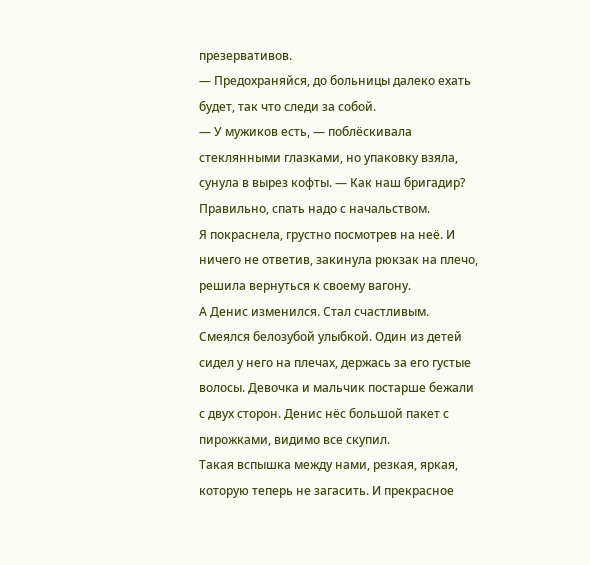презервативов.
— Предохраняйся, до больницы далеко ехать будет, так что следи за собой.
— У мужиков есть, — поблёскивала стеклянными глазками, но упаковку взяла, сунула в вырез кофты. — Как наш бригадир? Правильно, спать надо с начальством.
Я покраснела, грустно посмотрев на неё. И ничего не ответив, закинула рюкзак на плечо, решила вернуться к своему вагону.
А Денис изменился. Стал счастливым. Смеялся белозубой улыбкой. Один из детей сидел у него на плечах, держась за его густые волосы. Девочка и мальчик постарше бежали с двух сторон. Денис нёс большой пакет с пирожками, видимо все скупил.
Такая вспышка между нами, резкая, яркая, которую теперь не загасить. И прекрасное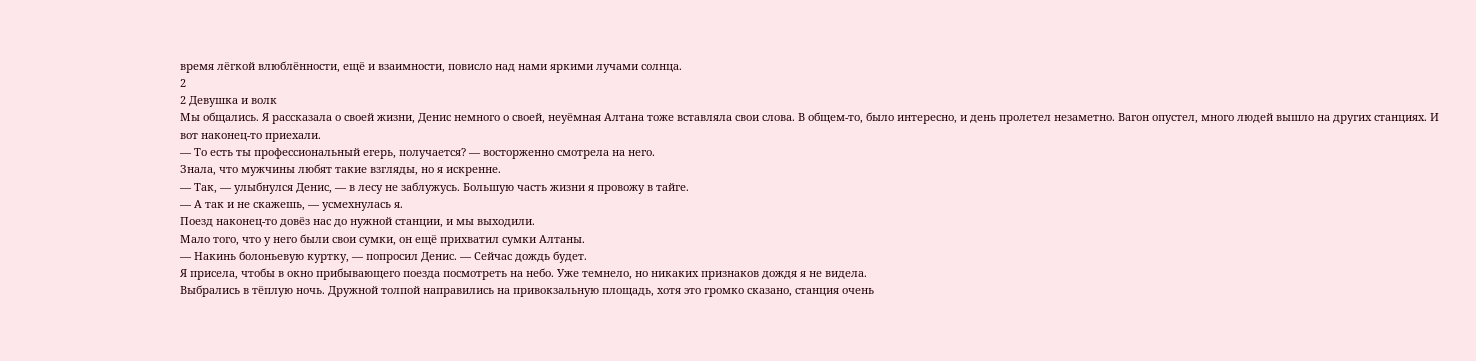время лёгкой влюблённости, ещё и взаимности, повисло над нами яркими лучами солнца.
2
2 Девушка и волк
Мы общались. Я рассказала о своей жизни, Денис немного о своей, неуёмная Алтана тоже вставляла свои слова. В общем-то, было интересно, и день пролетел незаметно. Вагон опустел, много людей вышло на других станциях. И вот наконец-то приехали.
— То есть ты профессиональный егерь, получается? — восторженно смотрела на него.
Знала, что мужчины любят такие взгляды, но я искренне.
— Так, — улыбнулся Денис, — в лесу не заблужусь. Большую часть жизни я провожу в тайге.
— А так и не скажешь, — усмехнулась я.
Поезд наконец-то довёз нас до нужной станции, и мы выходили.
Мало того, что у него были свои сумки, он ещё прихватил сумки Алтаны.
— Накинь болоньевую куртку, — попросил Денис. — Сейчас дождь будет.
Я присела, чтобы в окно прибывающего поезда посмотреть на небо. Уже темнело, но никаких признаков дождя я не видела.
Выбрались в тёплую ночь. Дружной толпой направились на привокзальную площадь, хотя это громко сказано, станция очень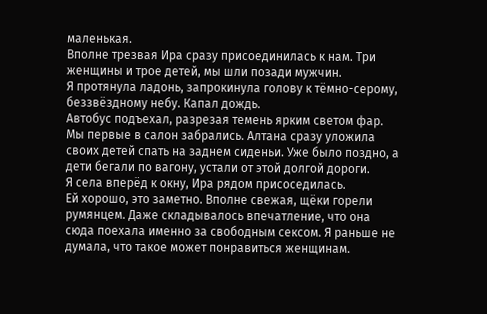маленькая.
Вполне трезвая Ира сразу присоединилась к нам. Три женщины и трое детей, мы шли позади мужчин.
Я протянула ладонь, запрокинула голову к тёмно-серому, беззвёздному небу. Капал дождь.
Автобус подъехал, разрезая темень ярким светом фар. Мы первые в салон забрались. Алтана сразу уложила своих детей спать на заднем сиденьи. Уже было поздно, а дети бегали по вагону, устали от этой долгой дороги.
Я села вперёд к окну, Ира рядом присоседилась.
Ей хорошо, это заметно. Вполне свежая, щёки горели румянцем. Даже складывалось впечатление, что она сюда поехала именно за свободным сексом. Я раньше не думала, что такое может понравиться женщинам.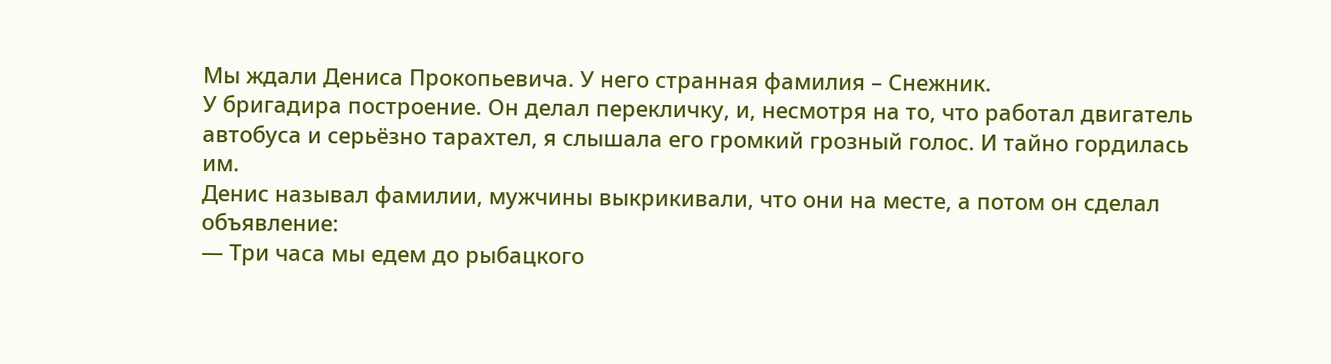Мы ждали Дениса Прокопьевича. У него странная фамилия – Снежник.
У бригадира построение. Он делал перекличку, и, несмотря на то, что работал двигатель автобуса и серьёзно тарахтел, я слышала его громкий грозный голос. И тайно гордилась им.
Денис называл фамилии, мужчины выкрикивали, что они на месте, а потом он сделал объявление:
— Три часа мы едем до рыбацкого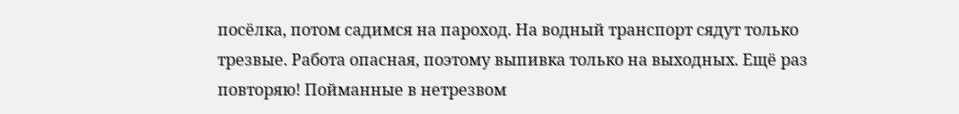посёлка, потом садимся на пароход. На водный транспорт сядут только трезвые. Работа опасная, поэтому выпивка только на выходных. Ещё раз повторяю! Пойманные в нетрезвом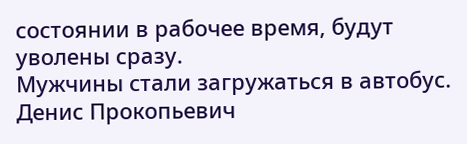состоянии в рабочее время, будут уволены сразу.
Мужчины стали загружаться в автобус. Денис Прокопьевич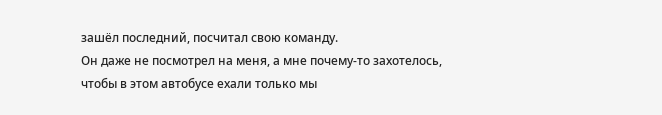зашёл последний, посчитал свою команду.
Он даже не посмотрел на меня, а мне почему-то захотелось, чтобы в этом автобусе ехали только мы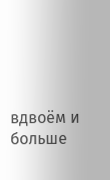вдвоём и больше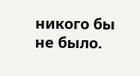никого бы не было.